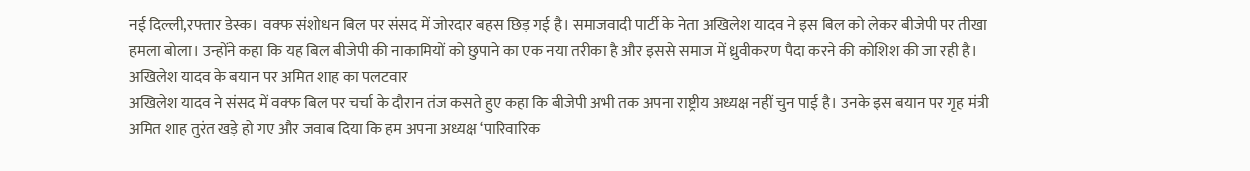नई दिल्ली,रफ्तार डेस्क। वक्फ संशोधन बिल पर संसद में जोरदार बहस छिड़ गई है। समाजवादी पार्टी के नेता अखिलेश यादव ने इस बिल को लेकर बीजेपी पर तीखा हमला बोला। उन्होंने कहा कि यह बिल बीजेपी की नाकामियों को छुपाने का एक नया तरीका है और इससे समाज में ध्रुवीकरण पैदा करने की कोशिश की जा रही है।
अखिलेश यादव के बयान पर अमित शाह का पलटवार
अखिलेश यादव ने संसद में वक्फ बिल पर चर्चा के दौरान तंज कसते हुए कहा कि बीजेपी अभी तक अपना राष्ट्रीय अध्यक्ष नहीं चुन पाई है। उनके इस बयान पर गृह मंत्री अमित शाह तुरंत खड़े हो गए और जवाब दिया कि हम अपना अध्यक्ष ‘पारिवारिक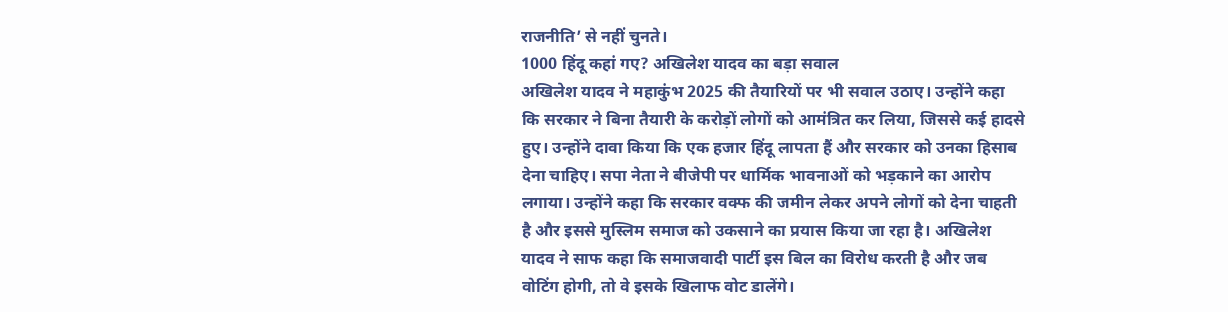राजनीति’ से नहीं चुनते।
1000 हिंदू कहां गए? अखिलेश यादव का बड़ा सवाल
अखिलेश यादव ने महाकुंभ 2025 की तैयारियों पर भी सवाल उठाए। उन्होंने कहा कि सरकार ने बिना तैयारी के करोड़ों लोगों को आमंत्रित कर लिया, जिससे कई हादसे हुए। उन्होंने दावा किया कि एक हजार हिंदू लापता हैं और सरकार को उनका हिसाब देना चाहिए। सपा नेता ने बीजेपी पर धार्मिक भावनाओं को भड़काने का आरोप लगाया। उन्होंने कहा कि सरकार वक्फ की जमीन लेकर अपने लोगों को देना चाहती है और इससे मुस्लिम समाज को उकसाने का प्रयास किया जा रहा है। अखिलेश यादव ने साफ कहा कि समाजवादी पार्टी इस बिल का विरोध करती है और जब वोटिंग होगी, तो वे इसके खिलाफ वोट डालेंगे।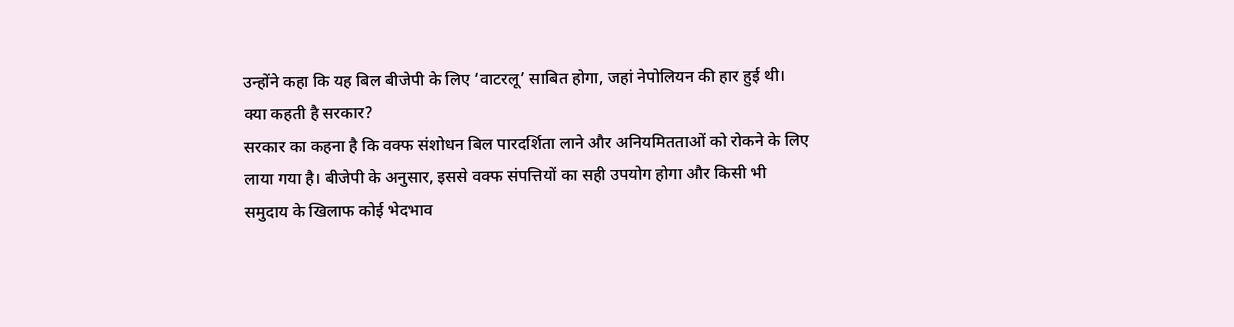उन्होंने कहा कि यह बिल बीजेपी के लिए ‘वाटरलू’ साबित होगा, जहां नेपोलियन की हार हुई थी।
क्या कहती है सरकार?
सरकार का कहना है कि वक्फ संशोधन बिल पारदर्शिता लाने और अनियमितताओं को रोकने के लिए लाया गया है। बीजेपी के अनुसार, इससे वक्फ संपत्तियों का सही उपयोग होगा और किसी भी समुदाय के खिलाफ कोई भेदभाव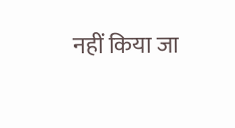नहीं किया जा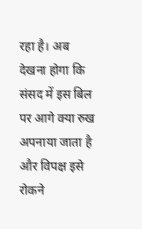रहा है। अब देखना होगा कि संसद में इस बिल पर आगे क्या रुख अपनाया जाता है और विपक्ष इसे रोकने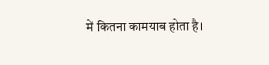में कितना कामयाब होता है।